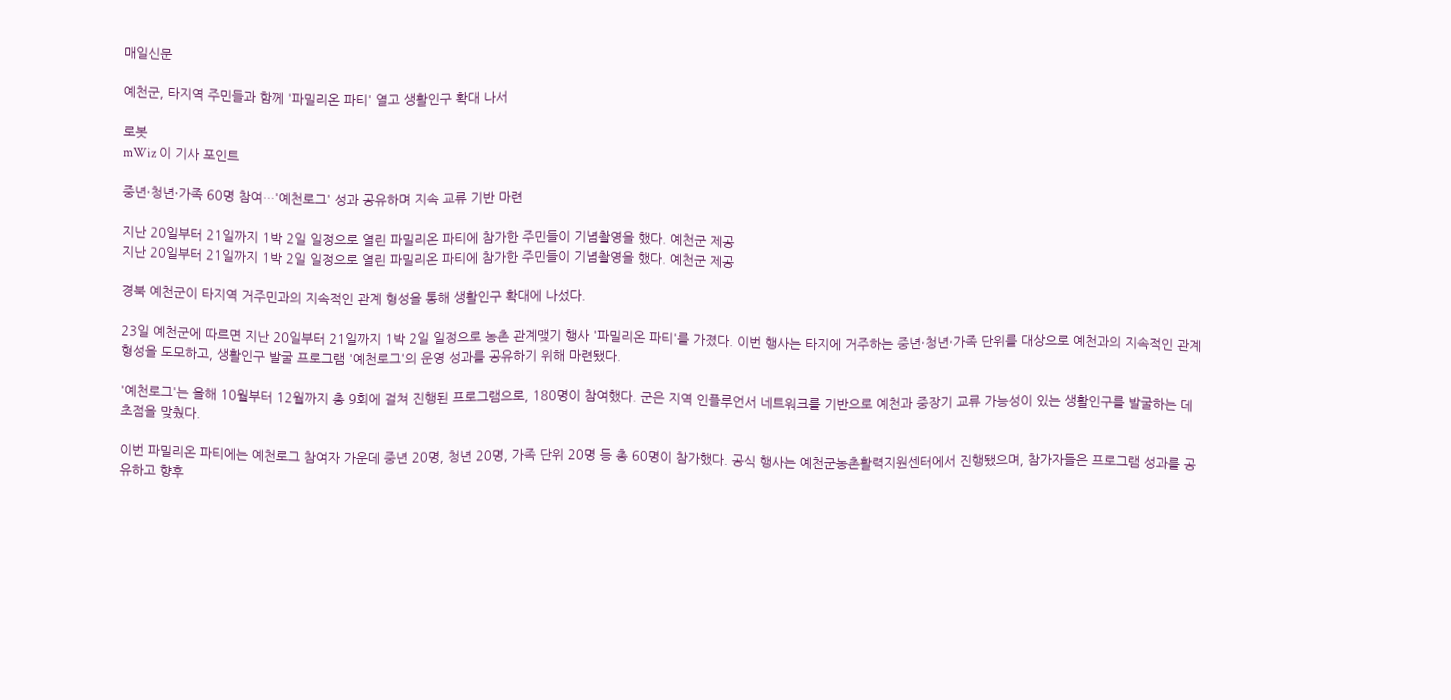매일신문

예천군, 타지역 주민들과 함께 '파밀리온 파티' 열고 생활인구 확대 나서

로봇
mWiz 이 기사 포인트

중년·청년·가족 60명 참여…'예천로그' 성과 공유하며 지속 교류 기반 마련

지난 20일부터 21일까지 1박 2일 일정으로 열린 파밀리온 파티에 참가한 주민들이 기념촬영을 했다. 예천군 제공
지난 20일부터 21일까지 1박 2일 일정으로 열린 파밀리온 파티에 참가한 주민들이 기념촬영을 했다. 예천군 제공

경북 예천군이 타지역 거주민과의 지속적인 관계 형성을 통해 생활인구 확대에 나섰다.

23일 예천군에 따르면 지난 20일부터 21일까지 1박 2일 일정으로 농촌 관계맺기 행사 '파밀리온 파티'를 가졌다. 이번 행사는 타지에 거주하는 중년·청년·가족 단위를 대상으로 예천과의 지속적인 관계 형성을 도모하고, 생활인구 발굴 프로그램 '예천로그'의 운영 성과를 공유하기 위해 마련됐다.

'예천로그'는 올해 10월부터 12월까지 총 9회에 걸쳐 진행된 프로그램으로, 180명이 참여했다. 군은 지역 인플루언서 네트워크를 기반으로 예천과 중장기 교류 가능성이 있는 생활인구를 발굴하는 데 초점을 맞췄다.

이번 파밀리온 파티에는 예천로그 참여자 가운데 중년 20명, 청년 20명, 가족 단위 20명 등 총 60명이 참가했다. 공식 행사는 예천군농촌활력지원센터에서 진행됐으며, 참가자들은 프로그램 성과를 공유하고 향후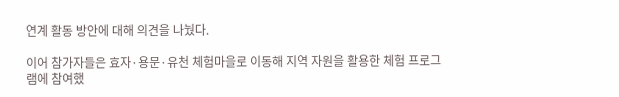연계 활동 방안에 대해 의견을 나눴다.

이어 참가자들은 효자·용문·유천 체험마을로 이동해 지역 자원을 활용한 체험 프로그램에 참여했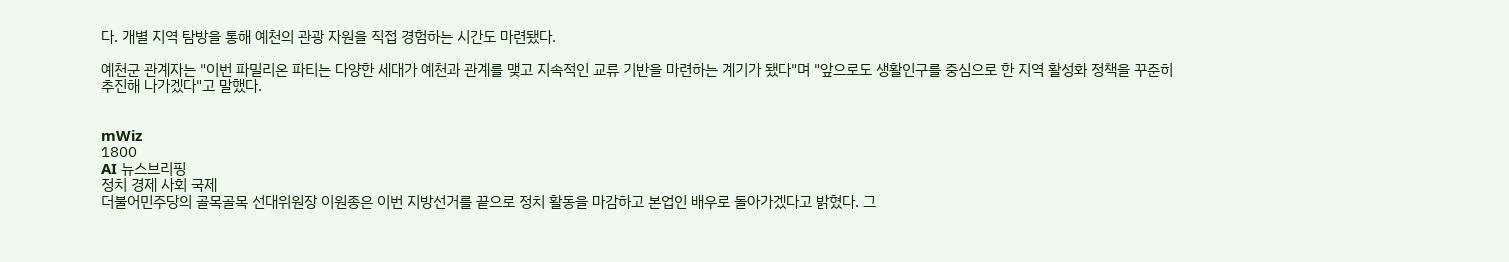다. 개별 지역 탐방을 통해 예천의 관광 자원을 직접 경험하는 시간도 마련됐다.

예천군 관계자는 "이번 파밀리온 파티는 다양한 세대가 예천과 관계를 맺고 지속적인 교류 기반을 마련하는 계기가 됐다"며 "앞으로도 생활인구를 중심으로 한 지역 활성화 정책을 꾸준히 추진해 나가겠다"고 말했다.


mWiz
1800
AI 뉴스브리핑
정치 경제 사회 국제
더불어민주당의 골목골목 선대위원장 이원종은 이번 지방선거를 끝으로 정치 활동을 마감하고 본업인 배우로 돌아가겠다고 밝혔다. 그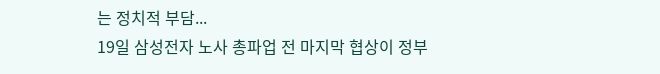는 정치적 부담...
19일 삼성전자 노사 총파업 전 마지막 협상이 정부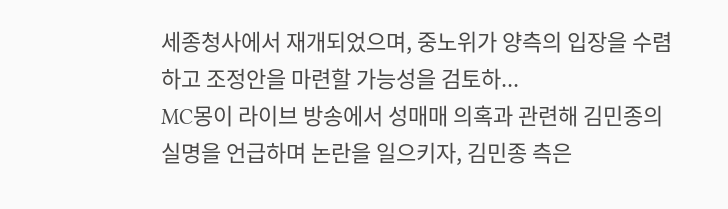세종청사에서 재개되었으며, 중노위가 양측의 입장을 수렴하고 조정안을 마련할 가능성을 검토하...
MC몽이 라이브 방송에서 성매매 의혹과 관련해 김민종의 실명을 언급하며 논란을 일으키자, 김민종 측은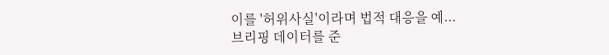이를 '허위사실'이라며 법적 대응을 예...
브리핑 데이터를 준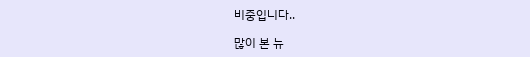비중입니다..

많이 본 뉴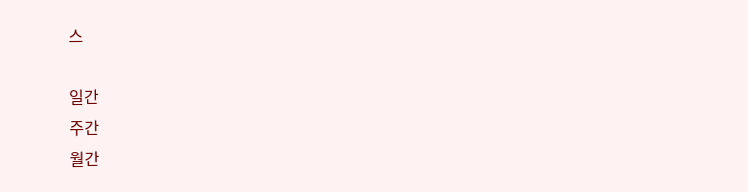스

일간
주간
월간